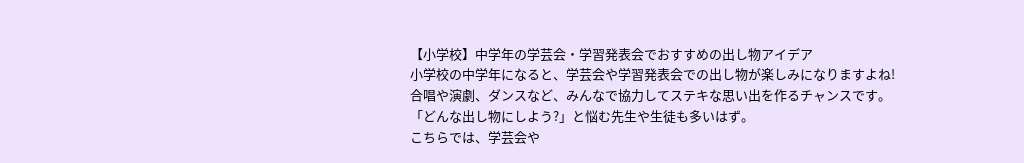【小学校】中学年の学芸会・学習発表会でおすすめの出し物アイデア
小学校の中学年になると、学芸会や学習発表会での出し物が楽しみになりますよね!
合唱や演劇、ダンスなど、みんなで協力してステキな思い出を作るチャンスです。
「どんな出し物にしよう?」と悩む先生や生徒も多いはず。
こちらでは、学芸会や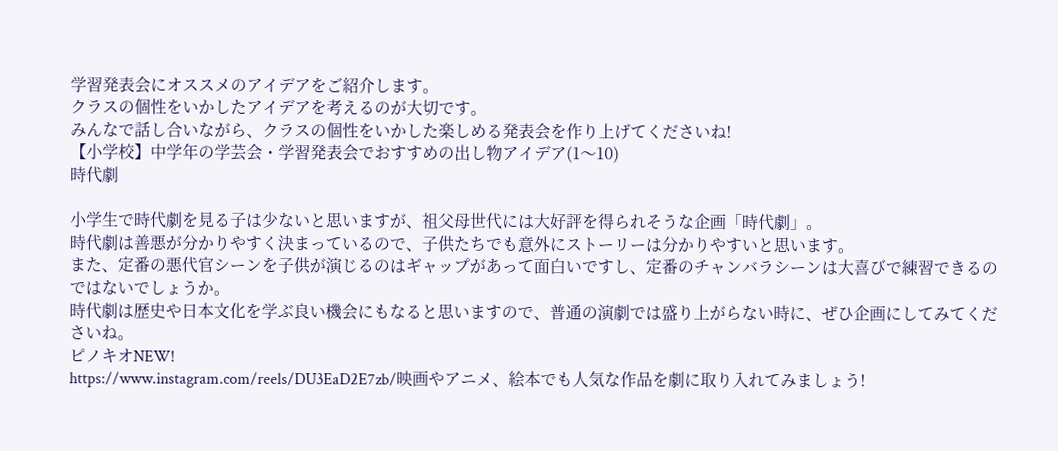学習発表会にオススメのアイデアをご紹介します。
クラスの個性をいかしたアイデアを考えるのが大切です。
みんなで話し合いながら、クラスの個性をいかした楽しめる発表会を作り上げてくださいね!
【小学校】中学年の学芸会・学習発表会でおすすめの出し物アイデア(1〜10)
時代劇

小学生で時代劇を見る子は少ないと思いますが、祖父母世代には大好評を得られそうな企画「時代劇」。
時代劇は善悪が分かりやすく決まっているので、子供たちでも意外にストーリーは分かりやすいと思います。
また、定番の悪代官シーンを子供が演じるのはギャップがあって面白いですし、定番のチャンバラシーンは大喜びで練習できるのではないでしょうか。
時代劇は歴史や日本文化を学ぶ良い機会にもなると思いますので、普通の演劇では盛り上がらない時に、ぜひ企画にしてみてくださいね。
ピノキオNEW!
https://www.instagram.com/reels/DU3EaD2E7zb/映画やアニメ、絵本でも人気な作品を劇に取り入れてみましょう!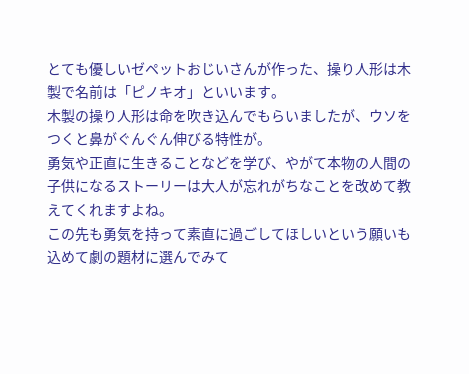とても優しいゼペットおじいさんが作った、操り人形は木製で名前は「ピノキオ」といいます。
木製の操り人形は命を吹き込んでもらいましたが、ウソをつくと鼻がぐんぐん伸びる特性が。
勇気や正直に生きることなどを学び、やがて本物の人間の子供になるストーリーは大人が忘れがちなことを改めて教えてくれますよね。
この先も勇気を持って素直に過ごしてほしいという願いも込めて劇の題材に選んでみて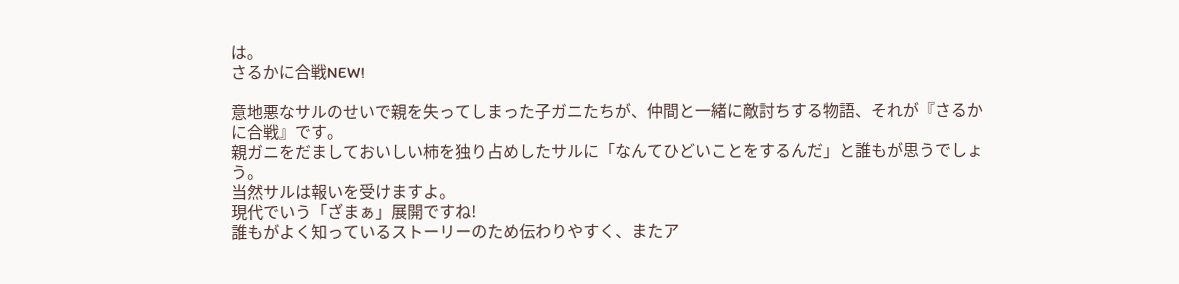は。
さるかに合戦NEW!

意地悪なサルのせいで親を失ってしまった子ガニたちが、仲間と一緒に敵討ちする物語、それが『さるかに合戦』です。
親ガニをだましておいしい柿を独り占めしたサルに「なんてひどいことをするんだ」と誰もが思うでしょう。
当然サルは報いを受けますよ。
現代でいう「ざまぁ」展開ですね!
誰もがよく知っているストーリーのため伝わりやすく、またア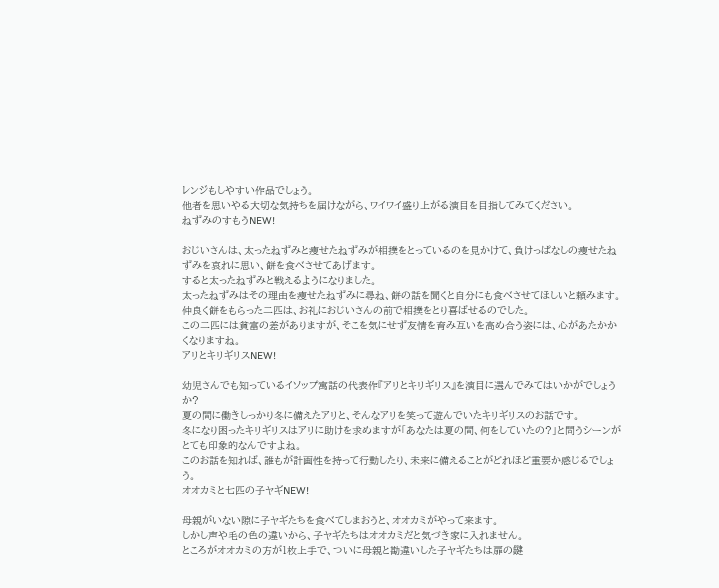レンジもしやすい作品でしょう。
他者を思いやる大切な気持ちを届けながら、ワイワイ盛り上がる演目を目指してみてください。
ねずみのすもうNEW!

おじいさんは、太ったねずみと痩せたねずみが相撲をとっているのを見かけて、負けっぱなしの痩せたねずみを哀れに思い、餅を食べさせてあげます。
すると太ったねずみと戦えるようになりました。
太ったねずみはその理由を痩せたねずみに尋ね、餅の話を聞くと自分にも食べさせてほしいと頼みます。
仲良く餅をもらった二匹は、お礼におじいさんの前で相撲をとり喜ばせるのでした。
この二匹には貧富の差がありますが、そこを気にせず友情を育み互いを高め合う姿には、心があたかかくなりますね。
アリとキリギリスNEW!

幼児さんでも知っているイソップ寓話の代表作『アリとキリギリス』を演目に選んでみてはいかがでしょうか?
夏の間に働きしっかり冬に備えたアリと、そんなアリを笑って遊んでいたキリギリスのお話です。
冬になり困ったキリギリスはアリに助けを求めますが「あなたは夏の間、何をしていたの?」と問うシーンがとても印象的なんですよね。
このお話を知れば、誰もが計画性を持って行動したり、未来に備えることがどれほど重要か感じるでしょう。
オオカミと七匹の子ヤギNEW!

母親がいない隙に子ヤギたちを食べてしまおうと、オオカミがやって来ます。
しかし声や毛の色の違いから、子ヤギたちはオオカミだと気づき家に入れません。
ところがオオカミの方が1枚上手で、ついに母親と勘違いした子ヤギたちは扉の鍵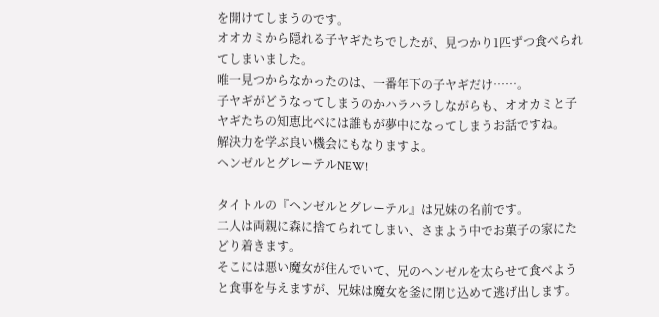を開けてしまうのです。
オオカミから隠れる子ヤギたちでしたが、見つかり1匹ずつ食べられてしまいました。
唯一見つからなかったのは、一番年下の子ヤギだけ……。
子ヤギがどうなってしまうのかハラハラしながらも、オオカミと子ヤギたちの知恵比べには誰もが夢中になってしまうお話ですね。
解決力を学ぶ良い機会にもなりますよ。
ヘンゼルとグレーテルNEW!

タイトルの『ヘンゼルとグレーテル』は兄妹の名前です。
二人は両親に森に捨てられてしまい、さまよう中でお菓子の家にたどり着きます。
そこには悪い魔女が住んでいて、兄のヘンゼルを太らせて食べようと食事を与えますが、兄妹は魔女を釜に閉じ込めて逃げ出します。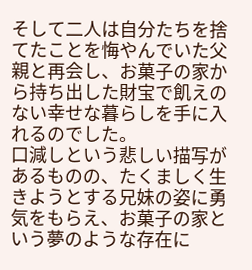そして二人は自分たちを捨てたことを悔やんでいた父親と再会し、お菓子の家から持ち出した財宝で飢えのない幸せな暮らしを手に入れるのでした。
口減しという悲しい描写があるものの、たくましく生きようとする兄妹の姿に勇気をもらえ、お菓子の家という夢のような存在に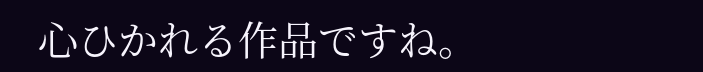心ひかれる作品ですね。